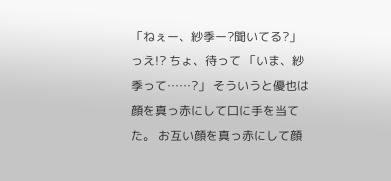「ねぇー、紗季ー?聞いてる?」 っえ!? ちょ、待って 「いま、紗季って……?」 そういうと優也は顔を真っ赤にして口に手を当てた。 お互い顔を真っ赤にして顔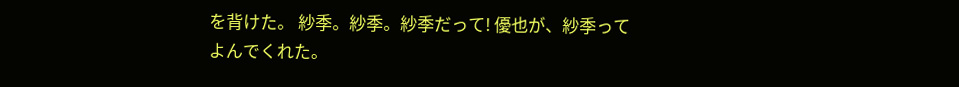を背けた。 紗季。紗季。紗季だって! 優也が、紗季ってよんでくれた。